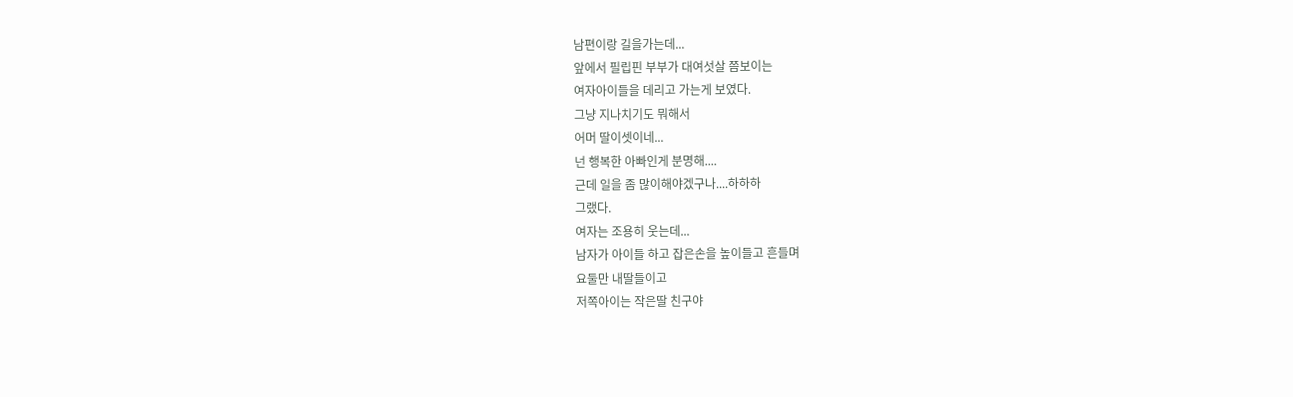남편이랑 길을가는데...
앞에서 필립핀 부부가 대여섯살 쯤보이는
여자아이들을 데리고 가는게 보였다.
그냥 지나치기도 뭐해서
어머 딸이셋이네...
넌 행복한 아빠인게 분명해....
근데 일을 좀 많이해야겠구나....하하하
그랬다.
여자는 조용히 웃는데...
남자가 아이들 하고 잡은손을 높이들고 흔들며
요둘만 내딸들이고
저쪽아이는 작은딸 친구야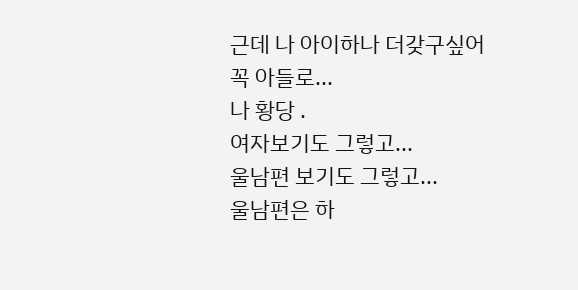근데 나 아이하나 더갖구싶어
꼭 아들로...
나 황당 .
여자보기도 그렇고...
울남편 보기도 그렇고...
울남편은 하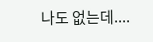나도 없는데....